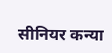सीनियर कन्या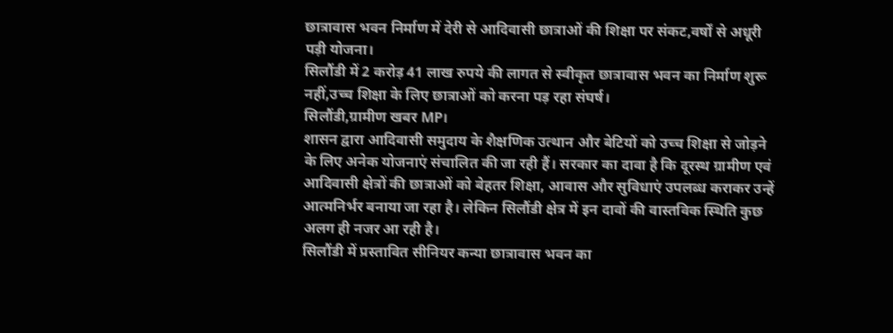छात्रावास भवन निर्माण में देरी से आदिवासी छात्राओं की शिक्षा पर संकट,वर्षों से अधूरी पड़ी योजना।
सिलौंडी में 2 करोड़ 41 लाख रुपये की लागत से स्वीकृत छात्रावास भवन का निर्माण शुरू नहीं,उच्च शिक्षा के लिए छात्राओं को करना पड़ रहा संघर्ष।
सिलौंडी,ग्रामीण खबर MP।
शासन द्वारा आदिवासी समुदाय के शैक्षणिक उत्थान और बेटियों को उच्च शिक्षा से जोड़ने के लिए अनेक योजनाएं संचालित की जा रही हैं। सरकार का दावा है कि दूरस्थ ग्रामीण एवं आदिवासी क्षेत्रों की छात्राओं को बेहतर शिक्षा, आवास और सुविधाएं उपलब्ध कराकर उन्हें आत्मनिर्भर बनाया जा रहा है। लेकिन सिलौंडी क्षेत्र में इन दावों की वास्तविक स्थिति कुछ अलग ही नजर आ रही है।
सिलौंडी में प्रस्तावित सीनियर कन्या छात्रावास भवन का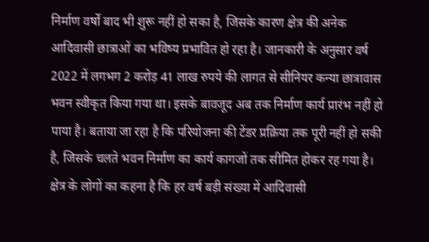निर्माण वर्षों बाद भी शुरू नहीं हो सका है, जिसके कारण क्षेत्र की अनेक आदिवासी छात्राओं का भविष्य प्रभावित हो रहा है। जानकारी के अनुसार वर्ष 2022 में लगभग 2 करोड़ 41 लाख रुपये की लागत से सीनियर कन्या छात्रावास भवन स्वीकृत किया गया था। इसके बावजूद अब तक निर्माण कार्य प्रारंभ नहीं हो पाया है। बताया जा रहा है कि परियोजना की टेंडर प्रक्रिया तक पूरी नहीं हो सकी है, जिसके चलते भवन निर्माण का कार्य कागजों तक सीमित होकर रह गया है।
क्षेत्र के लोगों का कहना है कि हर वर्ष बड़ी संख्या में आदिवासी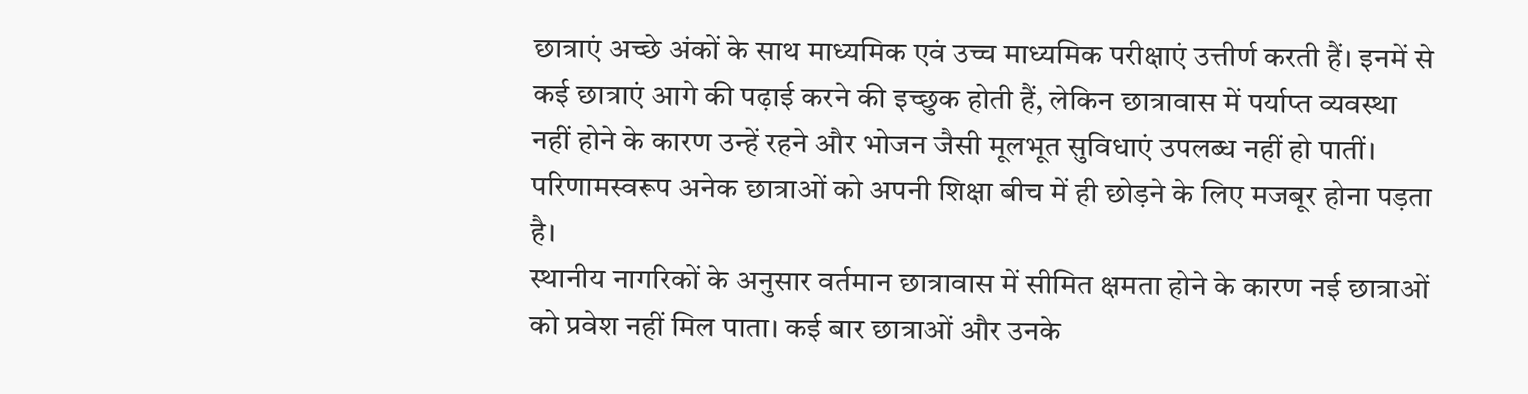छात्राएं अच्छे अंकों के साथ माध्यमिक एवं उच्च माध्यमिक परीक्षाएं उत्तीर्ण करती हैं। इनमें से कई छात्राएं आगे की पढ़ाई करने की इच्छुक होती हैं, लेकिन छात्रावास में पर्याप्त व्यवस्था नहीं होने के कारण उन्हें रहने और भोजन जैसी मूलभूत सुविधाएं उपलब्ध नहीं हो पातीं। परिणामस्वरूप अनेक छात्राओं को अपनी शिक्षा बीच में ही छोड़ने के लिए मजबूर होना पड़ता है।
स्थानीय नागरिकों के अनुसार वर्तमान छात्रावास में सीमित क्षमता होने के कारण नई छात्राओं को प्रवेश नहीं मिल पाता। कई बार छात्राओं और उनके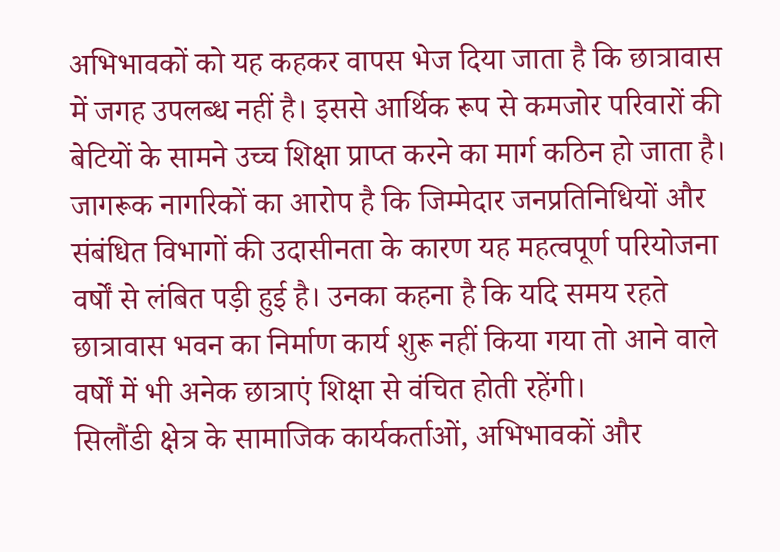अभिभावकों को यह कहकर वापस भेज दिया जाता है कि छात्रावास में जगह उपलब्ध नहीं है। इससे आर्थिक रूप से कमजोर परिवारों की बेटियों के सामने उच्च शिक्षा प्राप्त करने का मार्ग कठिन हो जाता है।
जागरूक नागरिकों का आरोप है कि जिम्मेदार जनप्रतिनिधियों और संबंधित विभागों की उदासीनता के कारण यह महत्वपूर्ण परियोजना वर्षों से लंबित पड़ी हुई है। उनका कहना है कि यदि समय रहते छात्रावास भवन का निर्माण कार्य शुरू नहीं किया गया तो आने वाले वर्षों में भी अनेक छात्राएं शिक्षा से वंचित होती रहेंगी।
सिलौंडी क्षेत्र के सामाजिक कार्यकर्ताओं, अभिभावकों और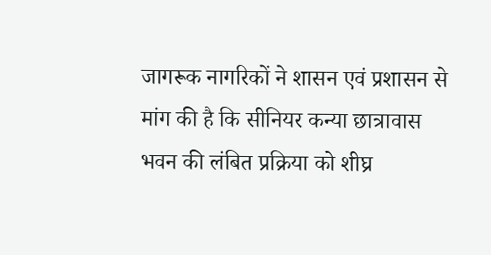जागरूक नागरिकों ने शासन एवं प्रशासन से मांग की है कि सीनियर कन्या छात्रावास भवन की लंबित प्रक्रिया को शीघ्र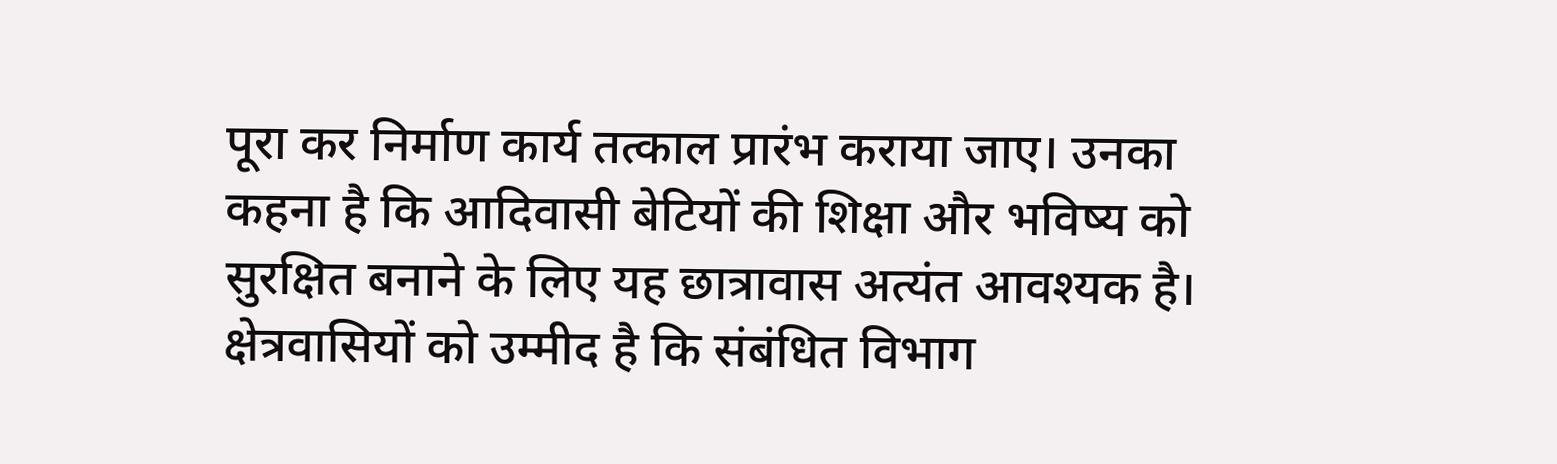पूरा कर निर्माण कार्य तत्काल प्रारंभ कराया जाए। उनका कहना है कि आदिवासी बेटियों की शिक्षा और भविष्य को सुरक्षित बनाने के लिए यह छात्रावास अत्यंत आवश्यक है। क्षेत्रवासियों को उम्मीद है कि संबंधित विभाग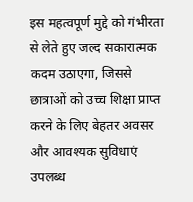इस महत्वपूर्ण मुद्दे को गंभीरता से लेते हुए जल्द सकारात्मक कदम उठाएगा, जिससे छात्राओं को उच्च शिक्षा प्राप्त करने के लिए बेहतर अवसर और आवश्यक सुविधाएं उपलब्ध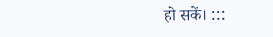हो सकें। :::